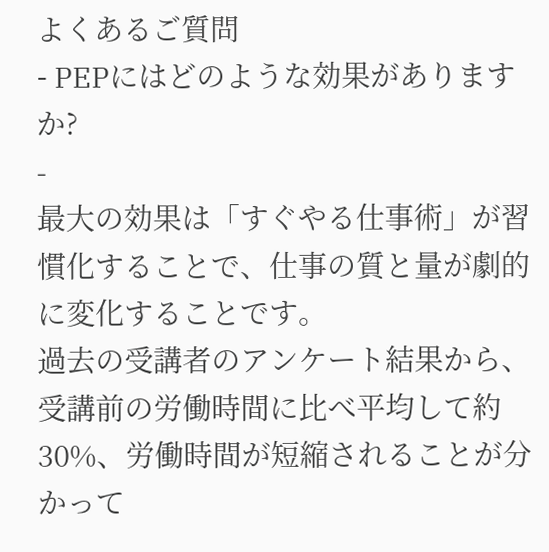よくあるご質問
- PEPにはどのような効果がありますか?
-
最大の効果は「すぐやる仕事術」が習慣化することで、仕事の質と量が劇的に変化することです。
過去の受講者のアンケート結果から、受講前の労働時間に比べ平均して約30%、労働時間が短縮されることが分かって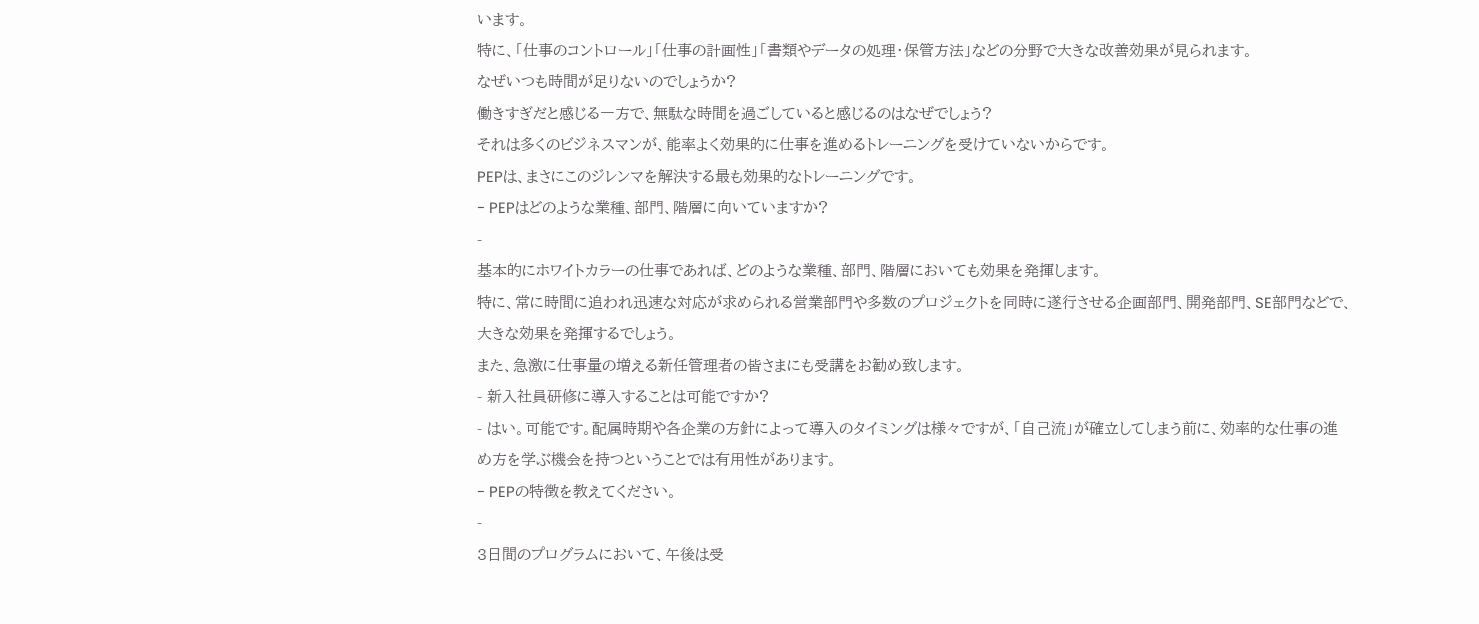います。
特に、「仕事のコントロール」「仕事の計画性」「書類やデータの処理・保管方法」などの分野で大きな改善効果が見られます。
なぜいつも時間が足りないのでしょうか?
働きすぎだと感じる一方で、無駄な時間を過ごしていると感じるのはなぜでしょう?
それは多くのビジネスマンが、能率よく効果的に仕事を進めるトレーニングを受けていないからです。
PEPは、まさにこのジレンマを解決する最も効果的なトレーニングです。
- PEPはどのような業種、部門、階層に向いていますか?
-
基本的にホワイトカラーの仕事であれば、どのような業種、部門、階層においても効果を発揮します。
特に、常に時間に追われ迅速な対応が求められる営業部門や多数のプロジェクトを同時に遂行させる企画部門、開発部門、SE部門などで、大きな効果を発揮するでしょう。
また、急激に仕事量の増える新任管理者の皆さまにも受講をお勧め致します。
- 新入社員研修に導入することは可能ですか?
- はい。可能です。配属時期や各企業の方針によって導入のタイミングは様々ですが、「自己流」が確立してしまう前に、効率的な仕事の進め方を学ぶ機会を持つということでは有用性があります。
- PEPの特徴を教えてください。
-
3日間のプログラムにおいて、午後は受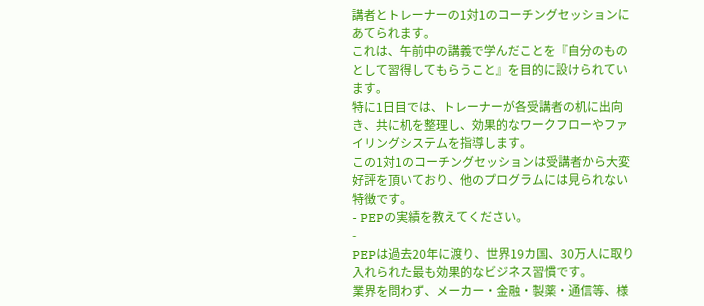講者とトレーナーの1対1のコーチングセッションにあてられます。
これは、午前中の講義で学んだことを『自分のものとして習得してもらうこと』を目的に設けられています。
特に1日目では、トレーナーが各受講者の机に出向き、共に机を整理し、効果的なワークフローやファイリングシステムを指導します。
この1対1のコーチングセッションは受講者から大変好評を頂いており、他のプログラムには見られない特徴です。
- PEPの実績を教えてください。
-
PEPは過去20年に渡り、世界19カ国、30万人に取り入れられた最も効果的なビジネス習慣です。
業界を問わず、メーカー・金融・製薬・通信等、様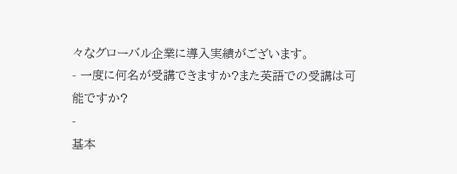々なグローバル企業に導入実績がございます。
- 一度に何名が受講できますか?また英語での受講は可能ですか?
-
基本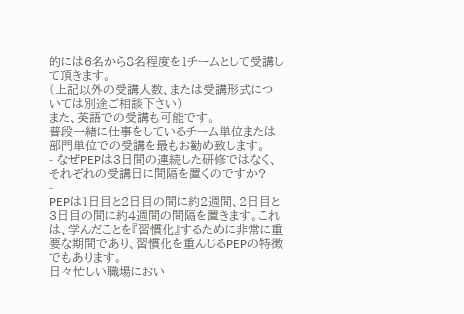的には6名から8名程度を1チームとして受講して頂きます。
(上記以外の受講人数、または受講形式については別途ご相談下さい)
また、英語での受講も可能です。
普段一緒に仕事をしているチーム単位または部門単位での受講を最もお勧め致します。
- なぜPEPは3日間の連続した研修ではなく、それぞれの受講日に間隔を置くのですか?
-
PEPは1日目と2日目の間に約2週間、2日目と3日目の間に約4週間の間隔を置きます。これは、学んだことを『習慣化』するために非常に重要な期間であり、習慣化を重んじるPEPの特徴でもあります。
日々忙しい職場におい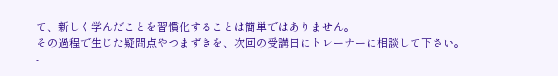て、新しく学んだことを習慣化することは簡単ではありません。
その過程で生じた疑問点やつまずきを、次回の受講日にトレーナーに相談して下さい。
-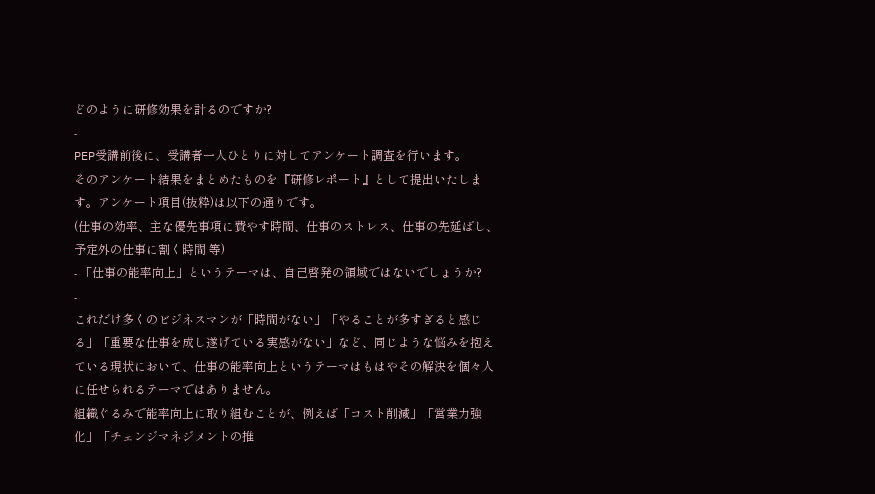どのように研修効果を計るのですか?
-
PEP受講前後に、受講者一人ひとりに対してアンケート調査を行います。
そのアンケート結果をまとめたものを『研修レポート』として提出いたします。アンケート項目(抜粋)は以下の通りです。
(仕事の効率、主な優先事項に費やす時間、仕事のストレス、仕事の先延ばし、予定外の仕事に割く時間 等)
- 「仕事の能率向上」というテーマは、自己啓発の領域ではないでしょうか?
-
これだけ多くのビジネスマンが「時間がない」「やることが多すぎると感じる」「重要な仕事を成し遂げている実感がない」など、同じような悩みを抱えている現状において、仕事の能率向上というテーマはもはやその解決を個々人に任せられるテーマではありません。
組織ぐるみで能率向上に取り組むことが、例えば「コスト削減」「営業力強化」「チェンジマネジメントの推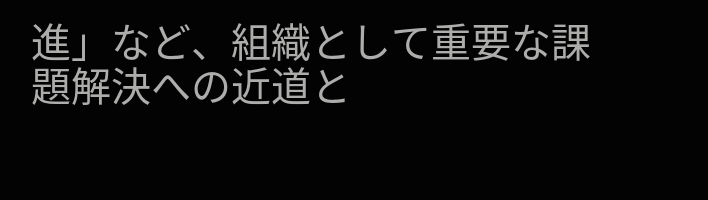進」など、組織として重要な課題解決への近道と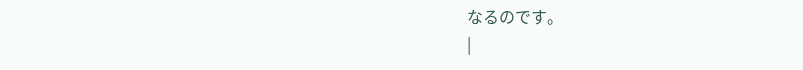なるのです。
|